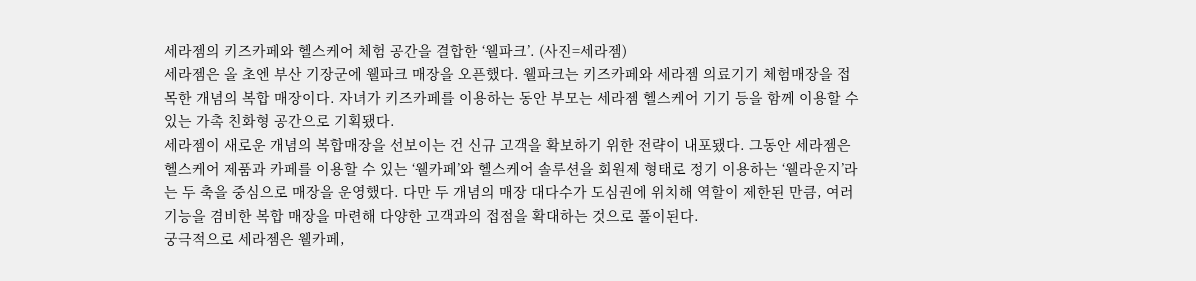세라젬의 키즈카페와 헬스케어 체험 공간을 결합한 ‘웰파크’. (사진=세라젬)
세라젬은 올 초엔 부산 기장군에 웰파크 매장을 오픈했다. 웰파크는 키즈카페와 세라젬 의료기기 체험매장을 접목한 개념의 복합 매장이다. 자녀가 키즈카페를 이용하는 동안 부모는 세라젬 헬스케어 기기 등을 함께 이용할 수 있는 가촉 친화형 공간으로 기획됐다.
세라젬이 새로운 개념의 복합매장을 선보이는 건 신규 고객을 확보하기 위한 전략이 내포됐다. 그동안 세라젬은 헬스케어 제품과 카페를 이용할 수 있는 ‘웰카페’와 헬스케어 솔루션을 회원제 형태로 정기 이용하는 ‘웰라운지’라는 두 축을 중심으로 매장을 운영했다. 다만 두 개념의 매장 대다수가 도심권에 위치해 역할이 제한된 만큼, 여러 기능을 겸비한 복합 매장을 마련해 다양한 고객과의 접점을 확대하는 것으로 풀이된다.
궁극적으로 세라젬은 웰카페,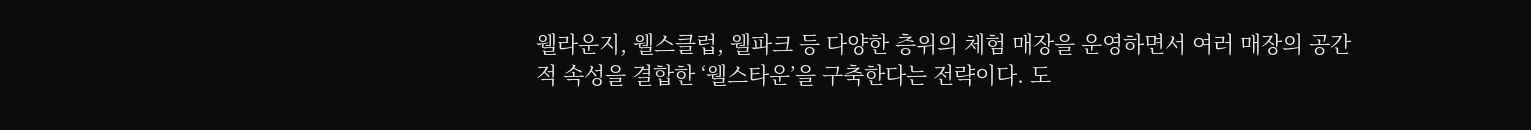웰라운지, 웰스클럽, 웰파크 등 다양한 층위의 체험 매장을 운영하면서 여러 매장의 공간적 속성을 결합한 ‘웰스타운’을 구축한다는 전략이다. 도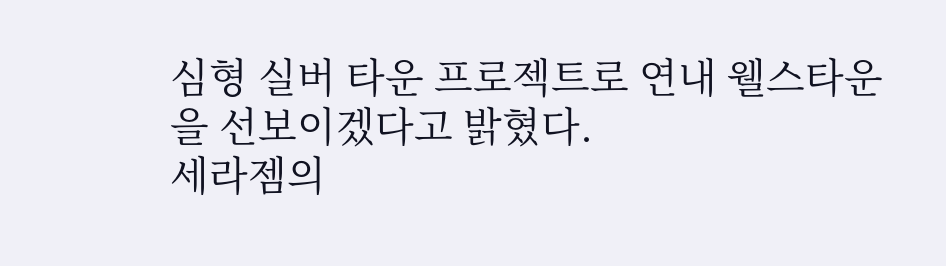심형 실버 타운 프로젝트로 연내 웰스타운을 선보이겠다고 밝혔다.
세라젬의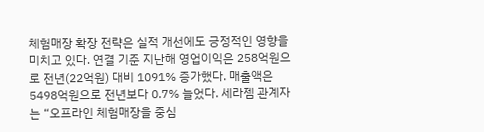체험매장 확장 전략은 실적 개선에도 긍정적인 영향을 미치고 있다. 연결 기준 지난해 영업이익은 258억원으로 전년(22억원) 대비 1091% 증가했다. 매출액은 5498억원으로 전년보다 0.7% 늘었다. 세라젬 관계자는 “오프라인 체험매장을 중심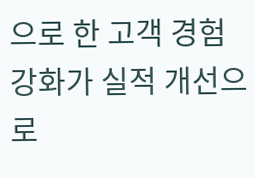으로 한 고객 경험 강화가 실적 개선으로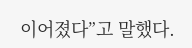이어졌다”고 말했다.